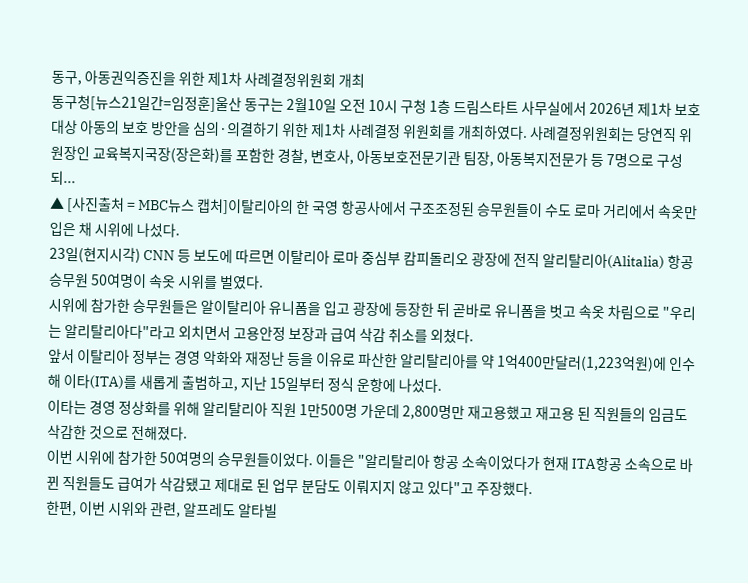동구, 아동권익증진을 위한 제1차 사례결정위원회 개최
동구청[뉴스21일간=임정훈]울산 동구는 2월10일 오전 10시 구청 1층 드림스타트 사무실에서 2026년 제1차 보호 대상 아동의 보호 방안을 심의·의결하기 위한 제1차 사례결정 위원회를 개최하였다. 사례결정위원회는 당연직 위원장인 교육복지국장(장은화)를 포함한 경찰, 변호사, 아동보호전문기관 팀장, 아동복지전문가 등 7명으로 구성되...
▲ [사진출처 = MBC뉴스 캡처]이탈리아의 한 국영 항공사에서 구조조정된 승무원들이 수도 로마 거리에서 속옷만 입은 채 시위에 나섰다.
23일(현지시각) CNN 등 보도에 따르면 이탈리아 로마 중심부 캄피돌리오 광장에 전직 알리탈리아(Alitalia) 항공 승무원 50여명이 속옷 시위를 벌였다.
시위에 참가한 승무원들은 알이탈리아 유니폼을 입고 광장에 등장한 뒤 곧바로 유니폼을 벗고 속옷 차림으로 "우리는 알리탈리아다"라고 외치면서 고용안정 보장과 급여 삭감 취소를 외쳤다.
앞서 이탈리아 정부는 경영 악화와 재정난 등을 이유로 파산한 알리탈리아를 약 1억400만달러(1,223억원)에 인수해 이타(ITA)를 새롭게 출범하고, 지난 15일부터 정식 운항에 나섰다.
이타는 경영 정상화를 위해 알리탈리아 직원 1만500명 가운데 2,800명만 재고용했고 재고용 된 직원들의 임금도 삭감한 것으로 전해졌다.
이번 시위에 참가한 50여명의 승무원들이었다. 이들은 "알리탈리아 항공 소속이었다가 현재 ITA항공 소속으로 바뀐 직원들도 급여가 삭감됐고 제대로 된 업무 분담도 이뤄지지 않고 있다"고 주장했다.
한편, 이번 시위와 관련, 알프레도 알타빌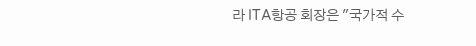라 ITA항공 회장은 "국가적 수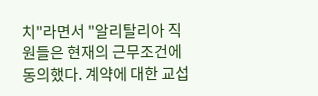치"라면서 "알리탈리아 직원들은 현재의 근무조건에 동의했다. 계약에 대한 교섭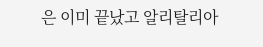은 이미 끝났고 알리탈리아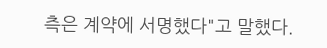측은 계약에 서명했다"고 말했다.